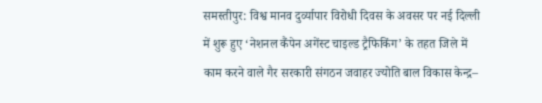समस्तीपुर: विश्व मानव दुर्व्यापार विरोधी दिवस के अवसर पर नई दिल्ली में शुरू हुए ‘नेशनल कैंपेन अगेंस्ट चाइल्ड ट्रैफिकिंग’ के तहत जिले में काम करने वाले गैर सरकारी संगठन जवाहर ज्योति बाल विकास केन्द्र–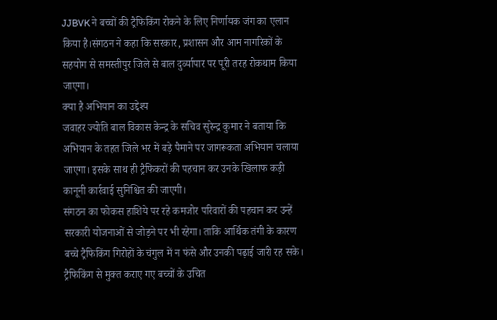JJBVK ने बच्चों की ट्रैफिकिंग रोकने के लिए निर्णायक जंग का एलान किया है।संगठन ने कहा कि सरकार, प्रशासन और आम नागरिकों के सहयोग से समस्तीपुर जिले से बाल दुर्व्यापार पर पूरी तरह रोकथाम किया जाएगा।
क्या है अभियान का उद्देश्य
जवाहर ज्योति बाल विकास केन्द्र के सचिव सुरेन्द्र कुमार ने बताया कि अभियान के तहत जिले भर में बड़े पैमाने पर जागरूकता अभियान चलाया जाएगा। इसके साथ ही ट्रैफिकरों की पहचान कर उनके खिलाफ कड़ी कानूनी कार्रवाई सुनिश्चित की जाएगी।
संगठन का फोकस हाशिये पर रहे कमजोर परिवारों की पहचान कर उन्हें सरकारी योजनाओं से जोड़ने पर भी रहेगा। ताकि आर्थिक तंगी के कारण बच्चे ट्रैफिकिंग गिरोहों के चंगुल में न फंसे और उनकी पढ़ाई जारी रह सके। ट्रैफिकिंग से मुक्त कराए गए बच्चों के उचित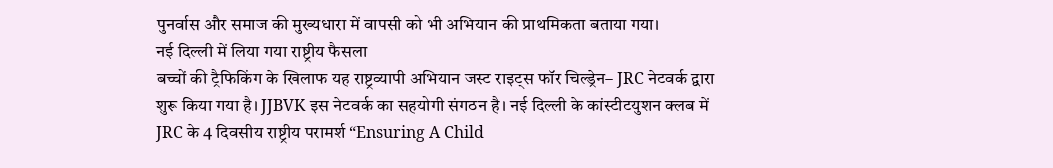पुनर्वास और समाज की मुख्यधारा में वापसी को भी अभियान की प्राथमिकता बताया गया।
नई दिल्ली में लिया गया राष्ट्रीय फैसला
बच्चों की ट्रैफिकिंग के खिलाफ यह राष्ट्रव्यापी अभियान जस्ट राइट्स फॉर चिल्ड्रेन– JRC नेटवर्क द्वारा शुरू किया गया है। JJBVK इस नेटवर्क का सहयोगी संगठन है। नई दिल्ली के कांस्टीटयुशन क्लब में JRC के 4 दिवसीय राष्ट्रीय परामर्श “Ensuring A Child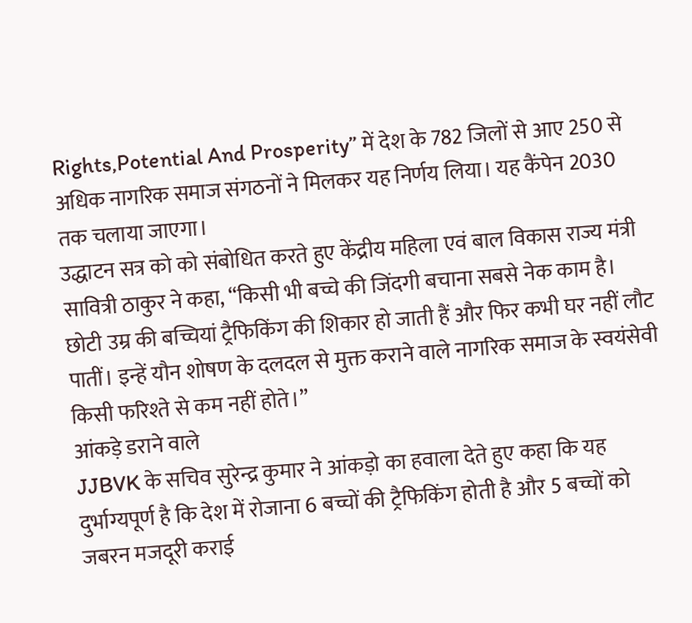Rights,Potential And Prosperity” में देश के 782 जिलों से आए 250 से अधिक नागरिक समाज संगठनों ने मिलकर यह निर्णय लिया। यह कैंपेन 2030 तक चलाया जाएगा।
उद्धाटन सत्र को को संबोधित करते हुए केंद्रीय महिला एवं बाल विकास राज्य मंत्री सावित्री ठाकुर ने कहा, “किसी भी बच्चे की जिंदगी बचाना सबसे नेक काम है। छोटी उम्र की बच्चियां ट्रैफिकिंग की शिकार हो जाती हैं और फिर कभी घर नहीं लौट पातीं। इन्हें यौन शोषण के दलदल से मुक्त कराने वाले नागरिक समाज के स्वयंसेवी किसी फरिश्ते से कम नहीं होते।”
आंकड़े डराने वाले
JJBVK के सचिव सुरेन्द्र कुमार ने आंकड़ो का हवाला देते हुए कहा कि यह दुर्भाग्यपूर्ण है कि देश में रोजाना 6 बच्चों की ट्रैफिकिंग होती है और 5 बच्चों को जबरन मजदूरी कराई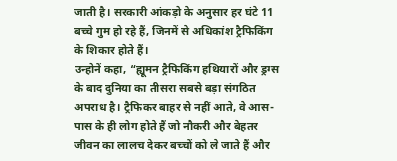जाती है। सरकारी आंकड़ो के अनुसार हर घंटे 11 बच्चे गुम हो रहे हैं, जिनमें से अधिकांश ट्रैफिकिंग के शिकार होते हैं।
उन्होनें कहा, “ह्यूमन ट्रैफिकिंग हथियारों और ड्रग्स के बाद दुनिया का तीसरा सबसे बड़ा संगठित अपराध है। ट्रैफिकर बाहर से नहीं आते, वे आस-पास के ही लोग होते हैं जो नौकरी और बेहतर जीवन का लालच देकर बच्चों को ले जाते हैं और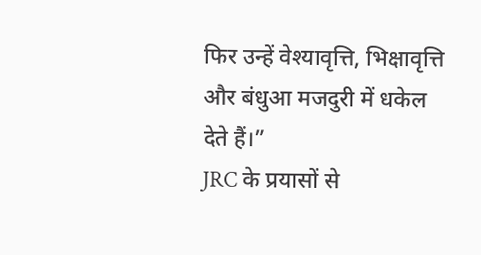फिर उन्हें वेश्यावृत्ति, भिक्षावृत्ति और बंधुआ मजदुरी में धकेल देते हैं।”
JRC के प्रयासों से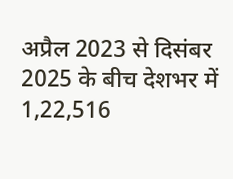अप्रैल 2023 से दिसंबर 2025 के बीच देशभर में 1,22,516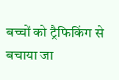बच्चों को ट्रैफिकिंग से बचाया जा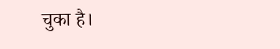चुका है।